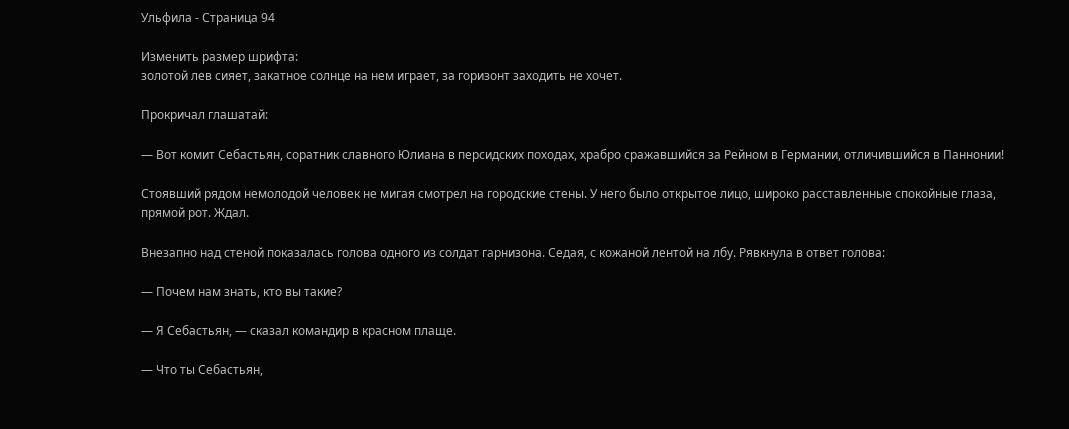Ульфила - Страница 94

Изменить размер шрифта:
золотой лев сияет, закатное солнце на нем играет, за горизонт заходить не хочет.

Прокричал глашатай:

— Вот комит Себастьян, соратник славного Юлиана в персидских походах, храбро сражавшийся за Рейном в Германии, отличившийся в Паннонии!

Стоявший рядом немолодой человек не мигая смотрел на городские стены. У него было открытое лицо, широко расставленные спокойные глаза, прямой рот. Ждал.

Внезапно над стеной показалась голова одного из солдат гарнизона. Седая, с кожаной лентой на лбу. Рявкнула в ответ голова:

— Почем нам знать, кто вы такие?

— Я Себастьян, — сказал командир в красном плаще.

— Что ты Себастьян,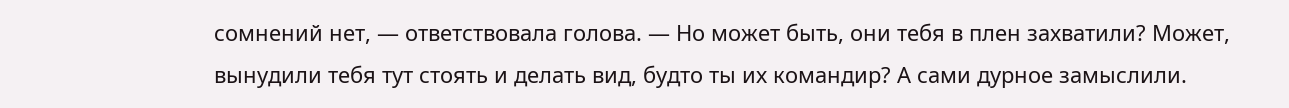сомнений нет, — ответствовала голова. — Но может быть, они тебя в плен захватили? Может, вынудили тебя тут стоять и делать вид, будто ты их командир? А сами дурное замыслили.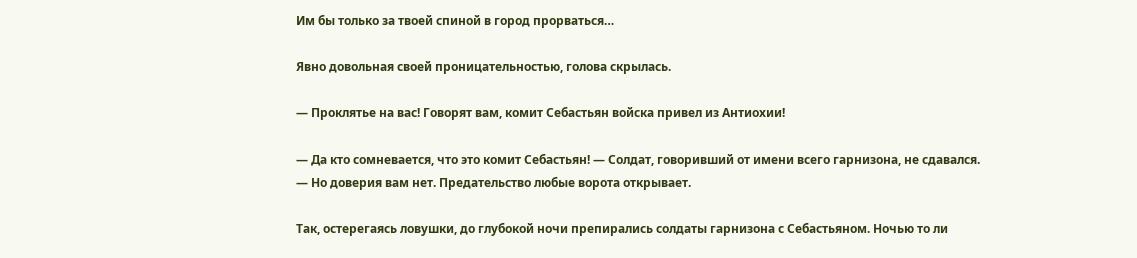Им бы только за твоей спиной в город прорваться…

Явно довольная своей проницательностью, голова скрылась.

— Проклятье на вас! Говорят вам, комит Себастьян войска привел из Антиохии!

— Да кто сомневается, что это комит Себастьян! — Солдат, говоривший от имени всего гарнизона, не сдавался. — Но доверия вам нет. Предательство любые ворота открывает.

Так, остерегаясь ловушки, до глубокой ночи препирались солдаты гарнизона с Себастьяном. Ночью то ли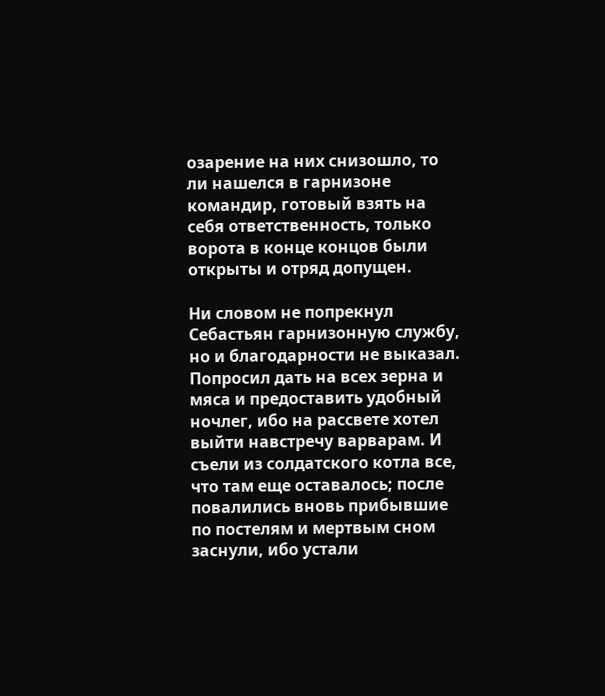озарение на них снизошло, то ли нашелся в гарнизоне командир, готовый взять на себя ответственность, только ворота в конце концов были открыты и отряд допущен.

Ни словом не попрекнул Себастьян гарнизонную службу, но и благодарности не выказал. Попросил дать на всех зерна и мяса и предоставить удобный ночлег, ибо на рассвете хотел выйти навстречу варварам. И съели из солдатского котла все, что там еще оставалось; после повалились вновь прибывшие по постелям и мертвым сном заснули, ибо устали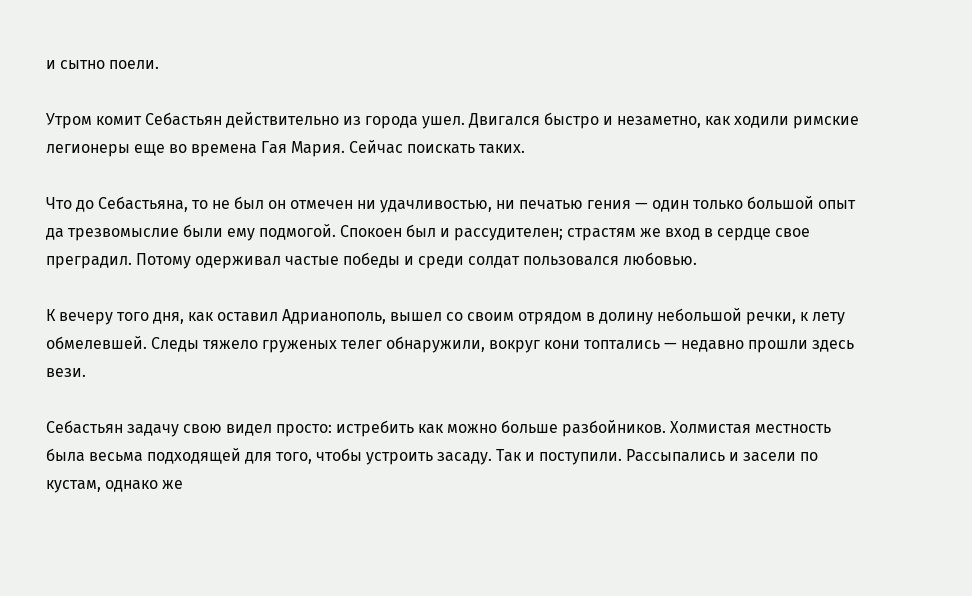и сытно поели.

Утром комит Себастьян действительно из города ушел. Двигался быстро и незаметно, как ходили римские легионеры еще во времена Гая Мария. Сейчас поискать таких.

Что до Себастьяна, то не был он отмечен ни удачливостью, ни печатью гения — один только большой опыт да трезвомыслие были ему подмогой. Спокоен был и рассудителен; страстям же вход в сердце свое преградил. Потому одерживал частые победы и среди солдат пользовался любовью.

К вечеру того дня, как оставил Адрианополь, вышел со своим отрядом в долину небольшой речки, к лету обмелевшей. Следы тяжело груженых телег обнаружили, вокруг кони топтались — недавно прошли здесь вези.

Себастьян задачу свою видел просто: истребить как можно больше разбойников. Холмистая местность была весьма подходящей для того, чтобы устроить засаду. Так и поступили. Рассыпались и засели по кустам, однако же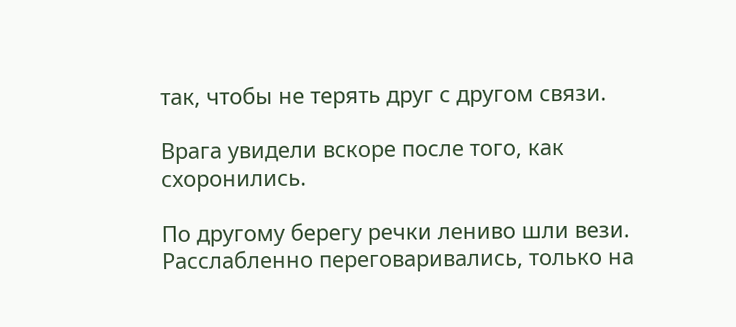так, чтобы не терять друг с другом связи.

Врага увидели вскоре после того, как схоронились.

По другому берегу речки лениво шли вези. Расслабленно переговаривались, только на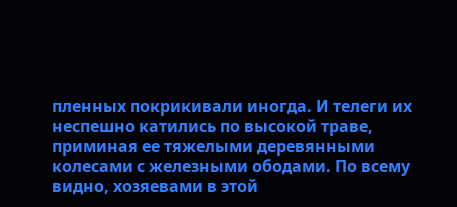пленных покрикивали иногда. И телеги их неспешно катились по высокой траве, приминая ее тяжелыми деревянными колесами с железными ободами. По всему видно, хозяевами в этой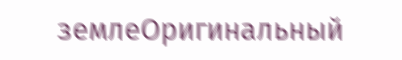землеОригинальный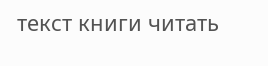текст книги читать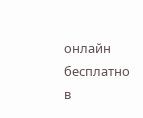онлайн бесплатно в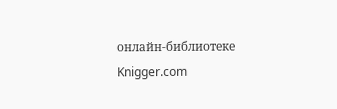онлайн-библиотеке Knigger.com